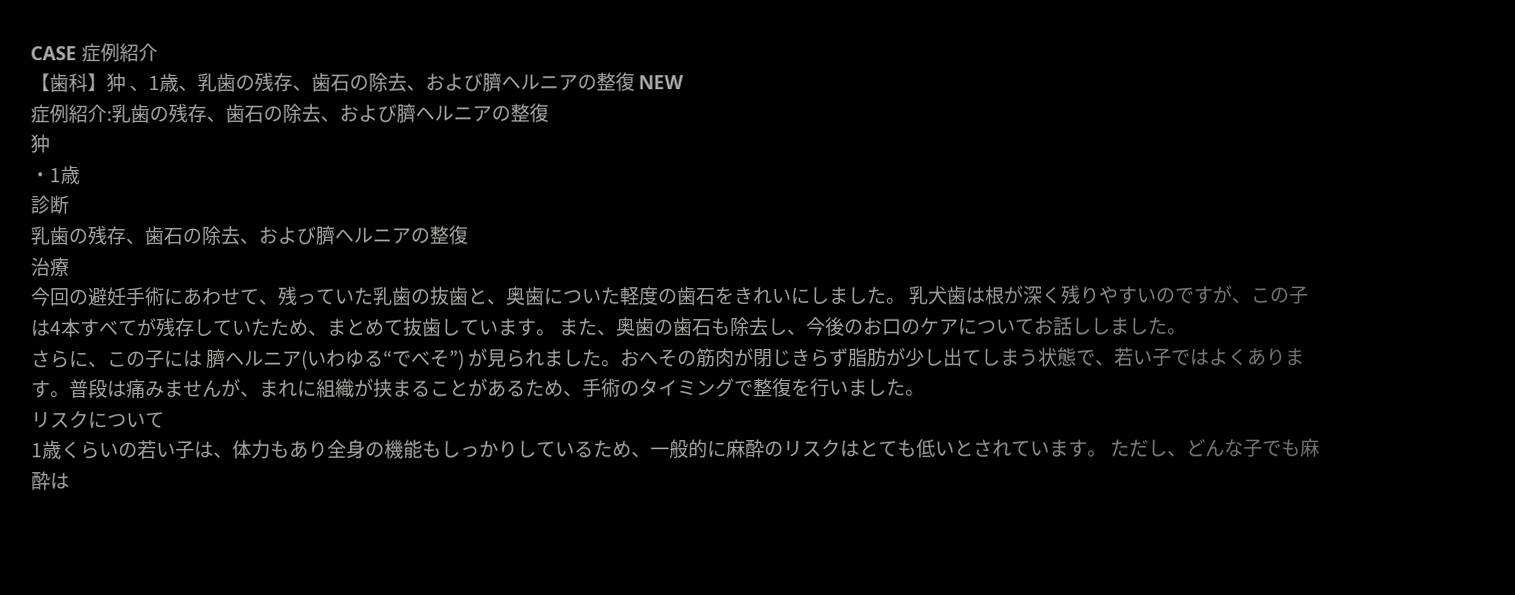CASE 症例紹介
【歯科】狆 、1歳、乳歯の残存、歯石の除去、および臍ヘルニアの整復 NEW
症例紹介:乳歯の残存、歯石の除去、および臍ヘルニアの整復
狆
・1歳
診断
乳歯の残存、歯石の除去、および臍ヘルニアの整復
治療
今回の避妊手術にあわせて、残っていた乳歯の抜歯と、奥歯についた軽度の歯石をきれいにしました。 乳犬歯は根が深く残りやすいのですが、この子は4本すべてが残存していたため、まとめて抜歯しています。 また、奥歯の歯石も除去し、今後のお口のケアについてお話ししました。
さらに、この子には 臍ヘルニア(いわゆる“でべそ”) が見られました。おへその筋肉が閉じきらず脂肪が少し出てしまう状態で、若い子ではよくあります。普段は痛みませんが、まれに組織が挟まることがあるため、手術のタイミングで整復を行いました。
リスクについて
1歳くらいの若い子は、体力もあり全身の機能もしっかりしているため、一般的に麻酔のリスクはとても低いとされています。 ただし、どんな子でも麻酔は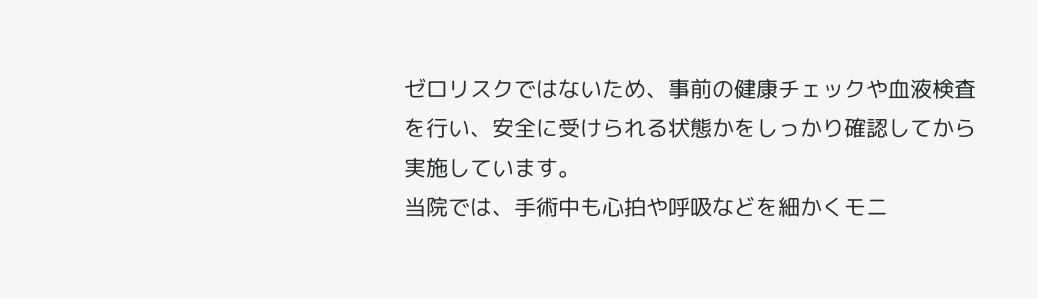ゼロリスクではないため、事前の健康チェックや血液検査を行い、安全に受けられる状態かをしっかり確認してから実施しています。
当院では、手術中も心拍や呼吸などを細かくモニ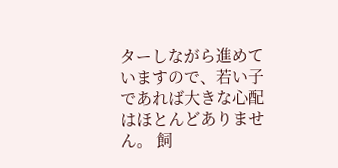ターしながら進めていますので、若い子であれば大きな心配はほとんどありません。 飼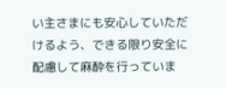い主さまにも安心していただけるよう、できる限り安全に配慮して麻酔を行っていま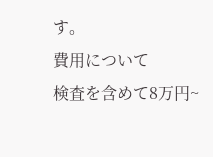す。
費用について
検査を含めて8万円~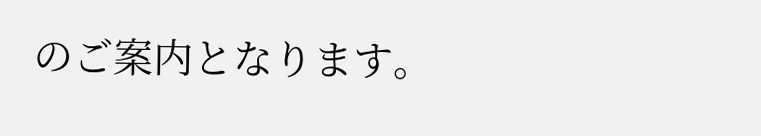のご案内となります。